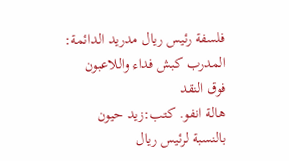فلسفة رئيس ريال مدريد الدائمة: المدرب كبش فداء واللاعبون فوق النقد
هالة انفو. كتب:زيد حيون
بالنسبة لرئيس ريال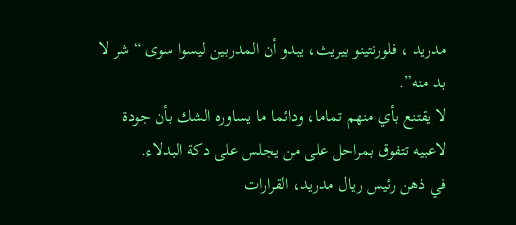مدريد ، فلورنتينو بيريث، يبدو أن المدربين ليسوا سوى “شر لا بد منه”.
لا يقتنع بأي منهم تماما، ودائما ما يساوره الشك بأن جودة لاعبيه تتفوق بمراحل على من يجلس على دكة البدلاء.
في ذهن رئيس ريال مدريد، القرارات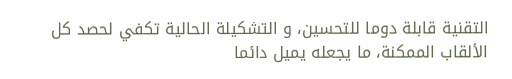التقنية قابلة دوما للتحسين، و التشكيلة الحالية تكفي لحصد كل الألقاب الممكنة، ما يجعله يميل دائما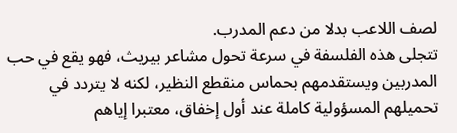لصف اللاعب بدلا من دعم المدرب.
تتجلى هذه الفلسفة في سرعة تحول مشاعر بيريث، فهو يقع في حب المدربين ويستقدمهم بحماس منقطع النظير، لكنه لا يتردد في تحميلهم المسؤولية كاملة عند أول إخفاق، معتبرا إياهم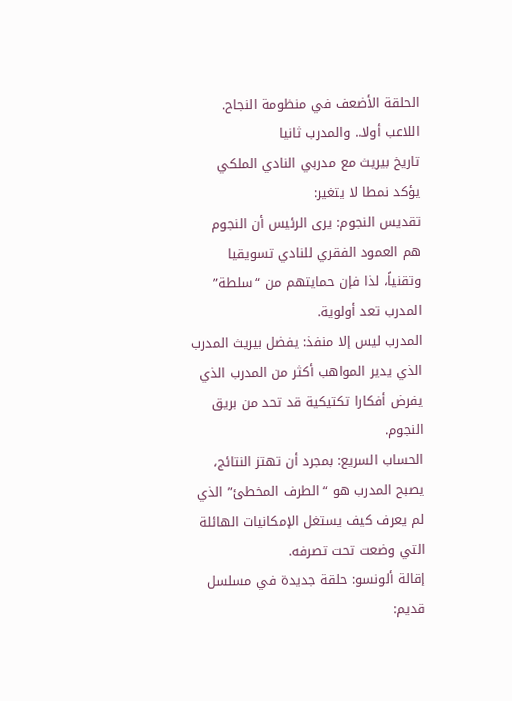الحلقة الأضعف في منظومة النجاح.
اللاعب أولا.. والمدرب ثانيا
تاريخ بيريث مع مدربي النادي الملكي يؤكد نمطا لا يتغير:
تقديس النجوم: يرى الرئيس أن النجوم هم العمود الفقري للنادي تسويقيا وتقنياً، لذا فإن حمايتهم من “سلطة” المدرب تعد أولوية.
المدرب ليس إلا منفذ: يفضل بيريث المدرب الذي يدير المواهب أكثر من المدرب الذي يفرض أفكارا تكتيكية قد تحد من بريق النجوم.
الحساب السريع: بمجرد أن تهتز النتائج، يصبح المدرب هو “الطرف المخطئ” الذي لم يعرف كيف يستغل الإمكانيات الهائلة التي وضعت تحت تصرفه.
إقالة ألونسو: حلقة جديدة في مسلسل قديم: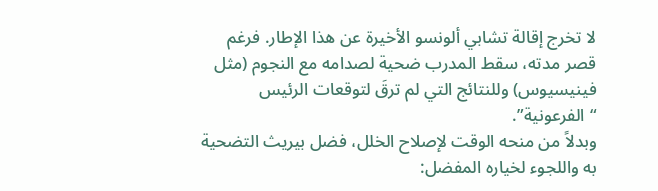لا تخرج إقالة تشابي ألونسو الأخيرة عن هذا الإطار. فرغم قصر مدته، سقط المدرب ضحية لصدامه مع النجوم (مثل فينيسيوس) وللنتائج التي لم ترقَ لتوقعات الرئيس “الفرعونية”.
وبدلاً من منحه الوقت لإصلاح الخلل، فضل بيريث التضحية به واللجوء لخياره المفضل: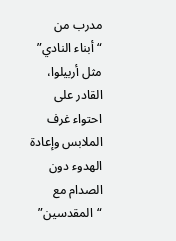مدرب من “أبناء النادي” مثل أربيلوا، القادر على احتواء غرف الملابس وإعادة الهدوء دون الصدام مع “المقدسين”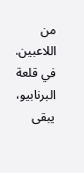من اللاعبين.
في قلعة البرنابيو، يبقى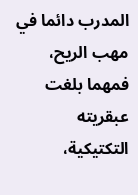المدرب دائما في مهب الريح، فمهما بلغت عبقريته التكتيكية،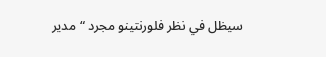سيظل في نظر فلورنتينو مجرد “مدير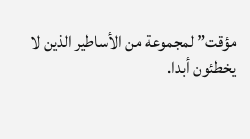مؤقت” لمجموعة من الأساطير الذين لا يخطئون أبدا.